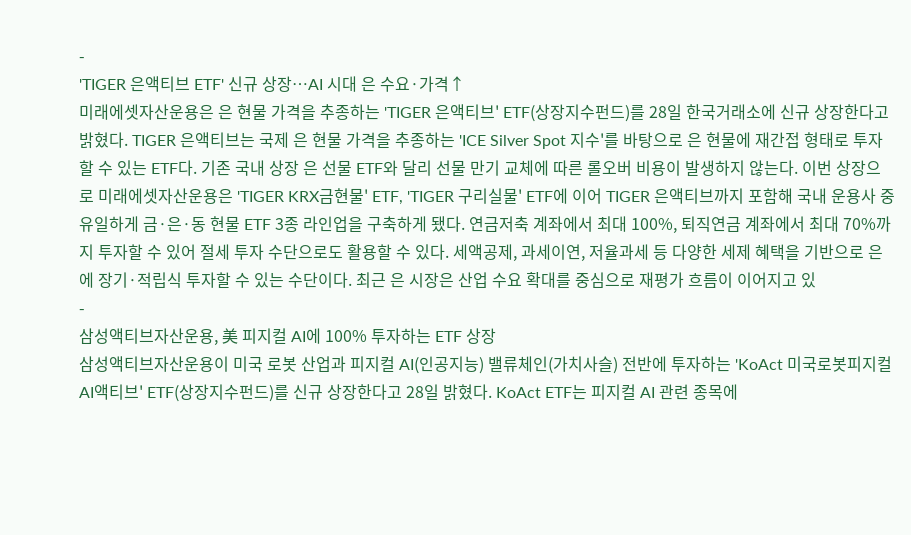-
'TIGER 은액티브 ETF' 신규 상장…AI 시대 은 수요·가격↑
미래에셋자산운용은 은 현물 가격을 추종하는 'TIGER 은액티브' ETF(상장지수펀드)를 28일 한국거래소에 신규 상장한다고 밝혔다. TIGER 은액티브는 국제 은 현물 가격을 추종하는 'ICE Silver Spot 지수'를 바탕으로 은 현물에 재간접 형태로 투자할 수 있는 ETF다. 기존 국내 상장 은 선물 ETF와 달리 선물 만기 교체에 따른 롤오버 비용이 발생하지 않는다. 이번 상장으로 미래에셋자산운용은 'TIGER KRX금현물' ETF, 'TIGER 구리실물' ETF에 이어 TIGER 은액티브까지 포함해 국내 운용사 중 유일하게 금·은·동 현물 ETF 3종 라인업을 구축하게 됐다. 연금저축 계좌에서 최대 100%, 퇴직연금 계좌에서 최대 70%까지 투자할 수 있어 절세 투자 수단으로도 활용할 수 있다. 세액공제, 과세이연, 저율과세 등 다양한 세제 혜택을 기반으로 은에 장기·적립식 투자할 수 있는 수단이다. 최근 은 시장은 산업 수요 확대를 중심으로 재평가 흐름이 이어지고 있
-
삼성액티브자산운용, 美 피지컬 AI에 100% 투자하는 ETF 상장
삼성액티브자산운용이 미국 로봇 산업과 피지컬 AI(인공지능) 밸류체인(가치사슬) 전반에 투자하는 'KoAct 미국로봇피지컬AI액티브' ETF(상장지수펀드)를 신규 상장한다고 28일 밝혔다. KoAct ETF는 피지컬 AI 관련 종목에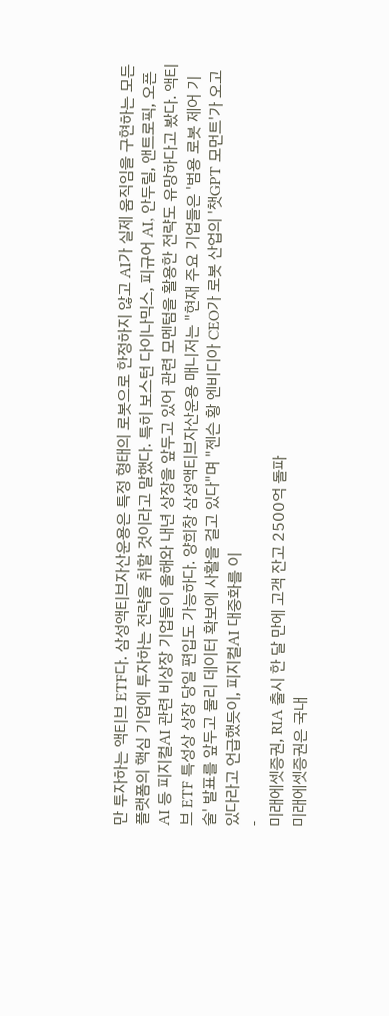만 투자하는 액티브 ETF다. 삼성액티브자산운용은 특정 형태의 로봇으로 한정하지 않고 AI가 실제 움직임을 구현하는 모든 플랫폼의 핵심 기업에 투자하는 전략을 취할 것이라고 말했다. 특히 보스턴 다이나믹스, 피규어 AI, 안두릴, 앤트로픽, 오픈AI 등 피지컬AI 관련 비상장 기업들이 올해와 내년 상장을 앞두고 있어 관련 모멘텀을 활용한 전략도 유망하다고 봤다. 액티브 ETF 특성상 상장 당일 편입도 가능하다. 양희창 삼성액티브자산운용 매니저는 "현재 주요 기업들은 '범용 로봇 제어 기술' 발표를 앞두고 물리 데이터 확보에 사활을 걸고 있다"며 "젠슨 황 엔비디아 CEO가 로봇 산업의 '챗GPT 모먼트'가 오고 있다라고 언급했듯이, 피지컬AI 대중화를 이
-
미래에셋증권, RIA 출시 한 달 만에 고객 잔고 2500억 돌파
미래에셋증권은 국내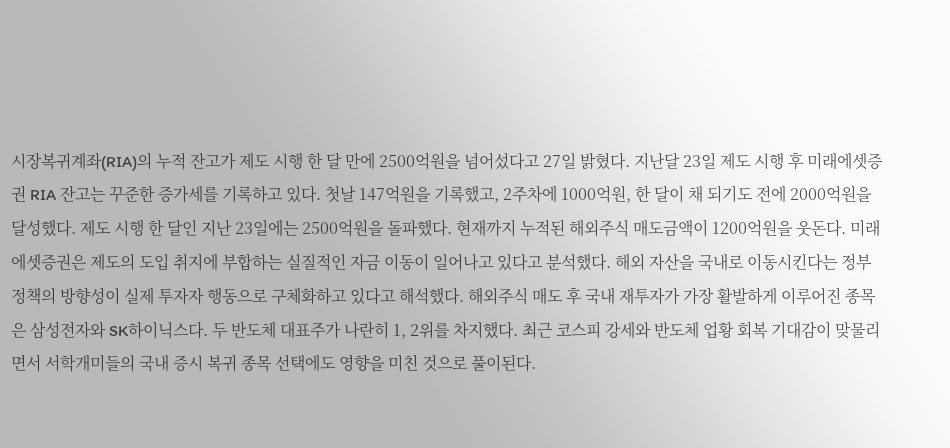시장복귀계좌(RIA)의 누적 잔고가 제도 시행 한 달 만에 2500억원을 넘어섰다고 27일 밝혔다. 지난달 23일 제도 시행 후 미래에셋증권 RIA 잔고는 꾸준한 증가세를 기록하고 있다. 첫날 147억원을 기록했고, 2주차에 1000억원, 한 달이 채 되기도 전에 2000억원을 달성했다. 제도 시행 한 달인 지난 23일에는 2500억원을 돌파했다. 현재까지 누적된 해외주식 매도금액이 1200억원을 웃돈다. 미래에셋증권은 제도의 도입 취지에 부합하는 실질적인 자금 이동이 일어나고 있다고 분석했다. 해외 자산을 국내로 이동시킨다는 정부 정책의 방향성이 실제 투자자 행동으로 구체화하고 있다고 해석했다. 해외주식 매도 후 국내 재투자가 가장 활발하게 이루어진 종목은 삼성전자와 SK하이닉스다. 두 반도체 대표주가 나란히 1, 2위를 차지했다. 최근 코스피 강세와 반도체 업황 회복 기대감이 맞물리면서 서학개미들의 국내 증시 복귀 종목 선택에도 영향을 미친 것으로 풀이된다.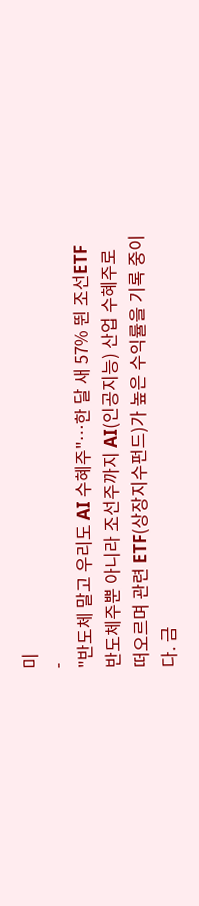미
-
"반도체 말고 우리도 AI 수혜주"…한 달 새 57% 뛴 조선ETF
반도체주뿐 아니라 조선주까지 AI(인공지능) 산업 수혜주로 떠오르며 관련 ETF(상장지수펀드)가 높은 수익률을 기록 중이다. 금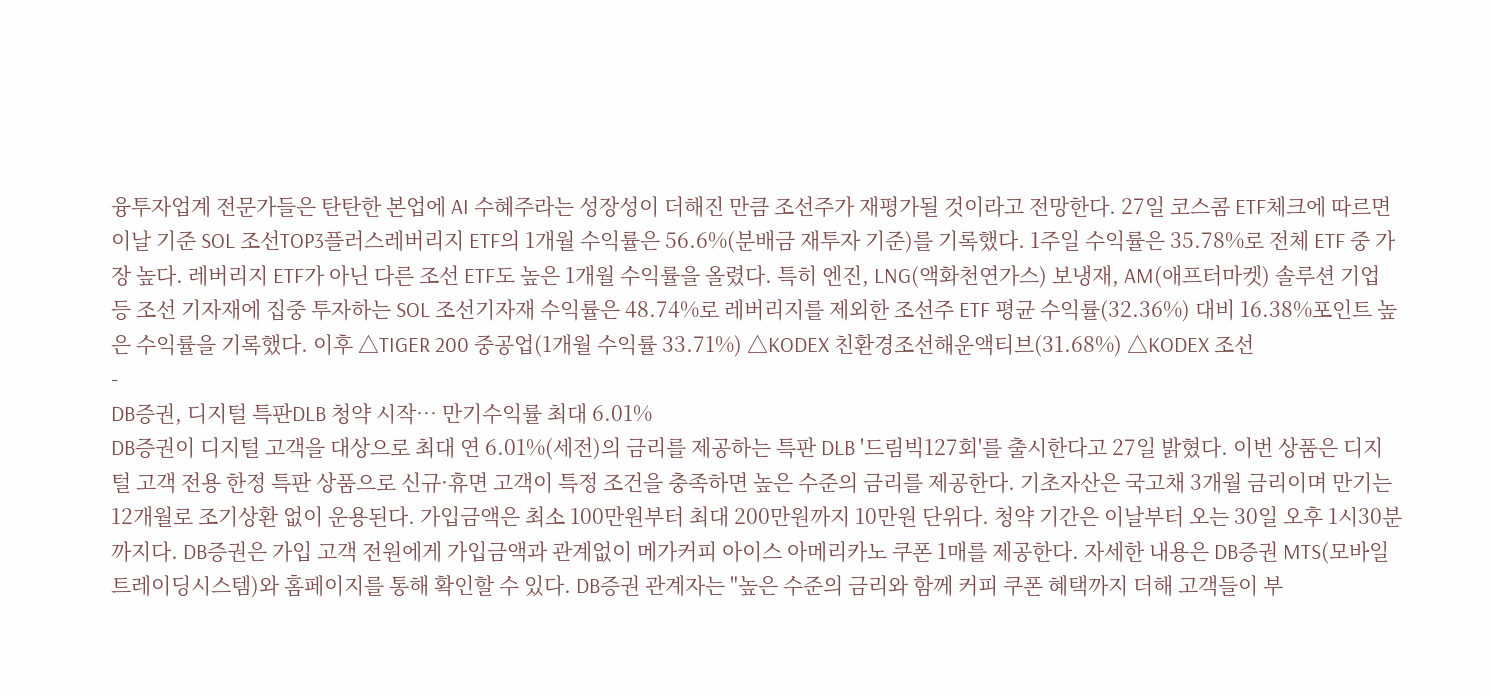융투자업계 전문가들은 탄탄한 본업에 AI 수혜주라는 성장성이 더해진 만큼 조선주가 재평가될 것이라고 전망한다. 27일 코스콤 ETF체크에 따르면 이날 기준 SOL 조선TOP3플러스레버리지 ETF의 1개월 수익률은 56.6%(분배금 재투자 기준)를 기록했다. 1주일 수익률은 35.78%로 전체 ETF 중 가장 높다. 레버리지 ETF가 아닌 다른 조선 ETF도 높은 1개월 수익률을 올렸다. 특히 엔진, LNG(액화천연가스) 보냉재, AM(애프터마켓) 솔루션 기업 등 조선 기자재에 집중 투자하는 SOL 조선기자재 수익률은 48.74%로 레버리지를 제외한 조선주 ETF 평균 수익률(32.36%) 대비 16.38%포인트 높은 수익률을 기록했다. 이후 △TIGER 200 중공업(1개월 수익률 33.71%) △KODEX 친환경조선해운액티브(31.68%) △KODEX 조선
-
DB증권, 디지털 특판DLB 청약 시작… 만기수익률 최대 6.01%
DB증권이 디지털 고객을 대상으로 최대 연 6.01%(세전)의 금리를 제공하는 특판 DLB '드림빅127회'를 출시한다고 27일 밝혔다. 이번 상품은 디지털 고객 전용 한정 특판 상품으로 신규·휴면 고객이 특정 조건을 충족하면 높은 수준의 금리를 제공한다. 기초자산은 국고채 3개월 금리이며 만기는 12개월로 조기상환 없이 운용된다. 가입금액은 최소 100만원부터 최대 200만원까지 10만원 단위다. 청약 기간은 이날부터 오는 30일 오후 1시30분까지다. DB증권은 가입 고객 전원에게 가입금액과 관계없이 메가커피 아이스 아메리카노 쿠폰 1매를 제공한다. 자세한 내용은 DB증권 MTS(모바일트레이딩시스템)와 홈페이지를 통해 확인할 수 있다. DB증권 관계자는 "높은 수준의 금리와 함께 커피 쿠폰 혜택까지 더해 고객들이 부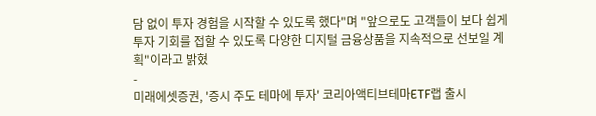담 없이 투자 경험을 시작할 수 있도록 했다"며 "앞으로도 고객들이 보다 쉽게 투자 기회를 접할 수 있도록 다양한 디지털 금융상품을 지속적으로 선보일 계획"이라고 밝혔
-
미래에셋증권, '증시 주도 테마에 투자' 코리아액티브테마ETF랩 출시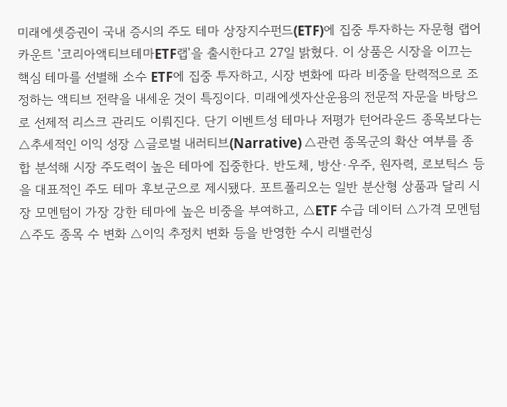미래에셋증권이 국내 증시의 주도 테마 상장지수펀드(ETF)에 집중 투자하는 자문형 랩어카운트 '코리아액티브테마ETF랩'을 출시한다고 27일 밝혔다. 이 상품은 시장을 이끄는 핵심 테마를 선별해 소수 ETF에 집중 투자하고, 시장 변화에 따라 비중을 탄력적으로 조정하는 액티브 전략을 내세운 것이 특징이다. 미래에셋자산운용의 전문적 자문을 바탕으로 선제적 리스크 관리도 이뤄진다. 단기 이벤트성 테마나 저평가 턴어라운드 종목보다는 △추세적인 이익 성장 △글로벌 내러티브(Narrative) △관련 종목군의 확산 여부를 종합 분석해 시장 주도력이 높은 테마에 집중한다. 반도체, 방산·우주, 원자력, 로보틱스 등을 대표적인 주도 테마 후보군으로 제시됐다. 포트폴리오는 일반 분산형 상품과 달리 시장 모멘텀이 가장 강한 테마에 높은 비중을 부여하고, △ETF 수급 데이터 △가격 모멘텀 △주도 종목 수 변화 △이익 추정치 변화 등을 반영한 수시 리밸런싱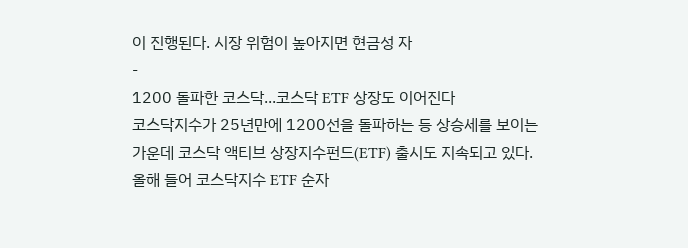이 진행된다. 시장 위험이 높아지면 현금성 자
-
1200 돌파한 코스닥...코스닥 ETF 상장도 이어진다
코스닥지수가 25년만에 1200선을 돌파하는 등 상승세를 보이는 가운데 코스닥 액티브 상장지수펀드(ETF) 출시도 지속되고 있다. 올해 들어 코스닥지수 ETF 순자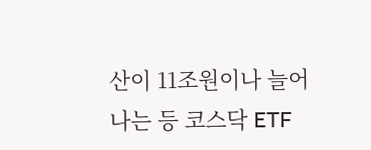산이 11조원이나 늘어나는 등 코스닥 ETF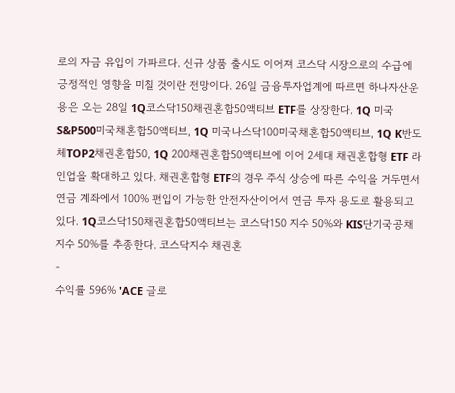로의 자금 유입이 가파르다. 신규 상품 출시도 이어져 코스닥 시장으로의 수급에 긍정적인 영향을 미칠 것이란 전망이다. 26일 금융투자업계에 따르면 하나자산운용은 오는 28일 1Q코스닥150채권혼합50액티브 ETF를 상장한다. 1Q 미국S&P500미국채혼합50액티브, 1Q 미국나스닥100미국채혼합50액티브, 1Q K반도체TOP2채권혼합50, 1Q 200채권혼합50액티브에 이어 2세대 채권혼합형 ETF 라인업을 확대하고 있다. 채권혼합형 ETF의 경우 주식 상승에 따른 수익을 거두면서 연금 계좌에서 100% 편입이 가능한 안전자산이어서 연금 투자 용도로 활용되고 있다. 1Q코스닥150채권혼합50액티브는 코스닥150 지수 50%와 KIS단기국공채지수 50%를 추종한다. 코스닥지수 채권혼
-
수익률 596% 'ACE 글로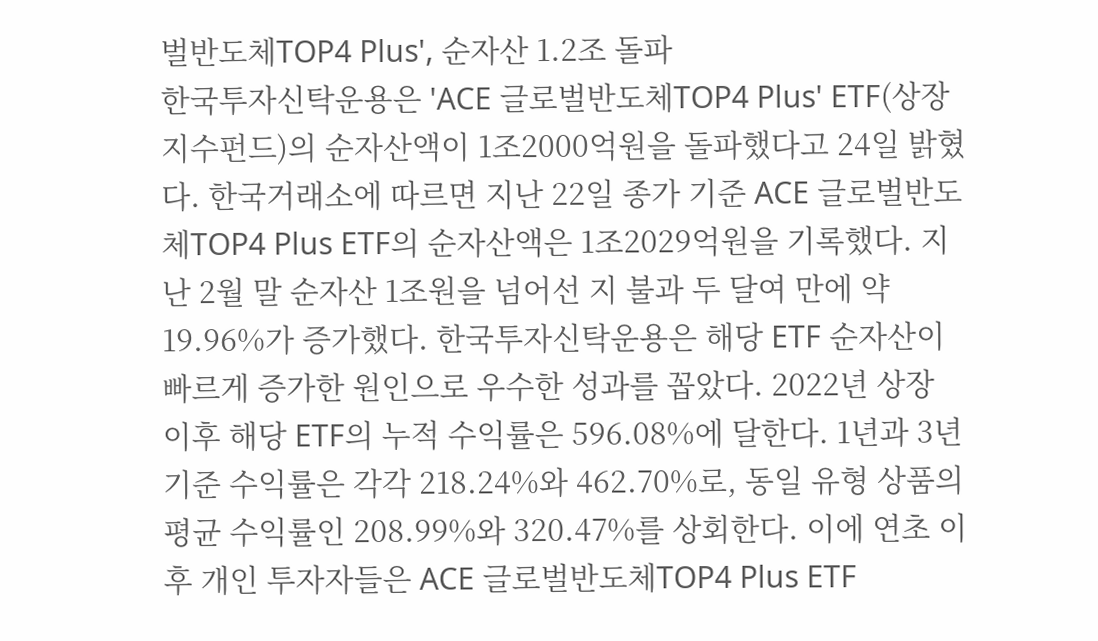벌반도체TOP4 Plus', 순자산 1.2조 돌파
한국투자신탁운용은 'ACE 글로벌반도체TOP4 Plus' ETF(상장지수펀드)의 순자산액이 1조2000억원을 돌파했다고 24일 밝혔다. 한국거래소에 따르면 지난 22일 종가 기준 ACE 글로벌반도체TOP4 Plus ETF의 순자산액은 1조2029억원을 기록했다. 지난 2월 말 순자산 1조원을 넘어선 지 불과 두 달여 만에 약 19.96%가 증가했다. 한국투자신탁운용은 해당 ETF 순자산이 빠르게 증가한 원인으로 우수한 성과를 꼽았다. 2022년 상장 이후 해당 ETF의 누적 수익률은 596.08%에 달한다. 1년과 3년 기준 수익률은 각각 218.24%와 462.70%로, 동일 유형 상품의 평균 수익률인 208.99%와 320.47%를 상회한다. 이에 연초 이후 개인 투자자들은 ACE 글로벌반도체TOP4 Plus ETF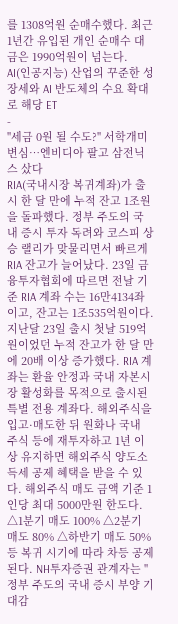를 1308억원 순매수했다. 최근 1년간 유입된 개인 순매수 대금은 1990억원이 넘는다. AI(인공지능) 산업의 꾸준한 성장세와 AI 반도체의 수요 확대로 해당 ET
-
"세금 0원 될 수도?" 서학개미 변심…엔비디아 팔고 삼전닉스 샀다
RIA(국내시장 복귀계좌)가 출시 한 달 만에 누적 잔고 1조원을 돌파했다. 정부 주도의 국내 증시 투자 독려와 코스피 상승 랠리가 맞물리면서 빠르게 RIA 잔고가 늘어났다. 23일 금융투자협회에 따르면 전날 기준 RIA 계좌 수는 16만4134좌이고, 잔고는 1조535억원이다. 지난달 23일 출시 첫날 519억원이었던 누적 잔고가 한 달 만에 20배 이상 증가했다. RIA 계좌는 환율 안정과 국내 자본시장 활성화를 목적으로 출시된 특별 전용 계좌다. 해외주식을 입고·매도한 뒤 원화나 국내 주식 등에 재투자하고 1년 이상 유지하면 해외주식 양도소득세 공제 혜택을 받을 수 있다. 해외주식 매도 금액 기준 1인당 최대 5000만원 한도다. △1분기 매도 100% △2분기 매도 80% △하반기 매도 50% 등 복귀 시기에 따라 차등 공제된다. NH투자증권 관계자는 "정부 주도의 국내 증시 부양 기대감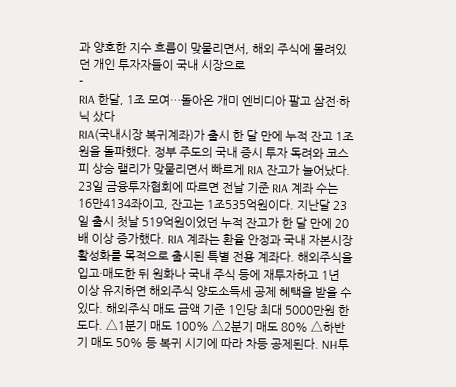과 양호한 지수 흐름이 맞물리면서, 해외 주식에 몰려있던 개인 투자자들이 국내 시장으로
-
RIA 한달, 1조 모여…돌아온 개미 엔비디아 팔고 삼전·하닉 샀다
RIA(국내시장 복귀계좌)가 출시 한 달 만에 누적 잔고 1조원을 돌파했다. 정부 주도의 국내 증시 투자 독려와 코스피 상승 랠리가 맞물리면서 빠르게 RIA 잔고가 늘어났다. 23일 금융투자협회에 따르면 전날 기준 RIA 계좌 수는 16만4134좌이고, 잔고는 1조535억원이다. 지난달 23일 출시 첫날 519억원이었던 누적 잔고가 한 달 만에 20배 이상 증가했다. RIA 계좌는 환율 안정과 국내 자본시장 활성화를 목적으로 출시된 특별 전용 계좌다. 해외주식을 입고·매도한 뒤 원화나 국내 주식 등에 재투자하고 1년 이상 유지하면 해외주식 양도소득세 공제 혜택을 받을 수 있다. 해외주식 매도 금액 기준 1인당 최대 5000만원 한도다. △1분기 매도 100% △2분기 매도 80% △하반기 매도 50% 등 복귀 시기에 따라 차등 공제된다. NH투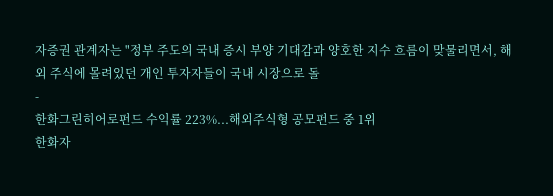자증권 관계자는 "정부 주도의 국내 증시 부양 기대감과 양호한 지수 흐름이 맞물리면서, 해외 주식에 몰려있던 개인 투자자들이 국내 시장으로 돌
-
한화그린히어로펀드 수익률 223%...해외주식형 공모펀드 중 1위
한화자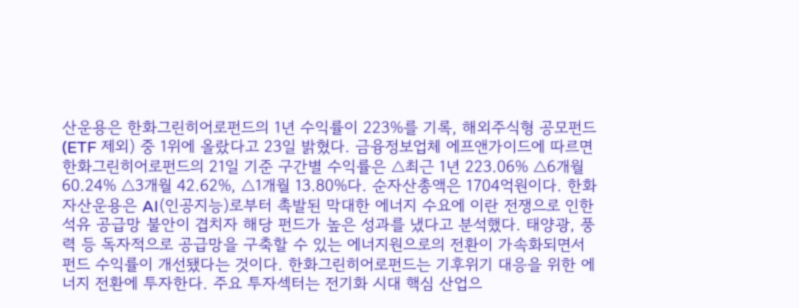산운용은 한화그린히어로펀드의 1년 수익률이 223%를 기록, 해외주식형 공모펀드(ETF 제외) 중 1위에 올랐다고 23일 밝혔다. 금융정보업체 에프앤가이드에 따르면 한화그린히어로펀드의 21일 기준 구간별 수익률은 △최근 1년 223.06% △6개월 60.24% △3개월 42.62%, △1개월 13.80%다. 순자산총액은 1704억원이다. 한화자산운용은 AI(인공지능)로부터 촉발된 막대한 에너지 수요에 이란 전쟁으로 인한 석유 공급망 불안이 겹치자 해당 펀드가 높은 성과를 냈다고 분석했다. 태양광, 풍력 등 독자적으로 공급망을 구축할 수 있는 에너지원으로의 전환이 가속화되면서 펀드 수익률이 개선됐다는 것이다. 한화그린히어로펀드는 기후위기 대응을 위한 에너지 전환에 투자한다. 주요 투자섹터는 전기화 시대 핵심 산업으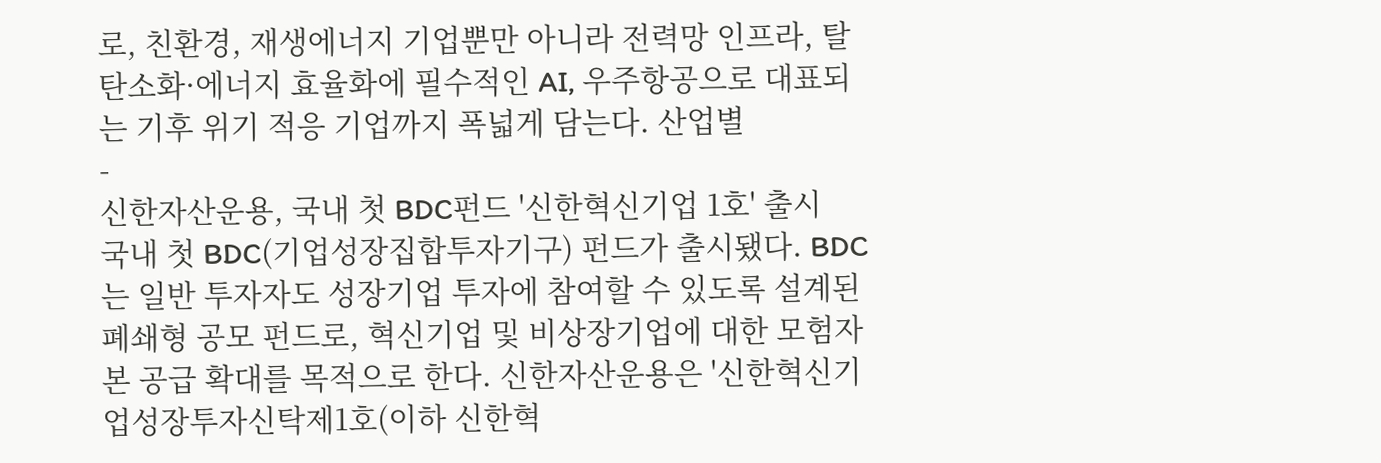로, 친환경, 재생에너지 기업뿐만 아니라 전력망 인프라, 탈탄소화·에너지 효율화에 필수적인 AI, 우주항공으로 대표되는 기후 위기 적응 기업까지 폭넓게 담는다. 산업별
-
신한자산운용, 국내 첫 BDC펀드 '신한혁신기업 1호' 출시
국내 첫 BDC(기업성장집합투자기구) 펀드가 출시됐다. BDC는 일반 투자자도 성장기업 투자에 참여할 수 있도록 설계된 폐쇄형 공모 펀드로, 혁신기업 및 비상장기업에 대한 모험자본 공급 확대를 목적으로 한다. 신한자산운용은 '신한혁신기업성장투자신탁제1호(이하 신한혁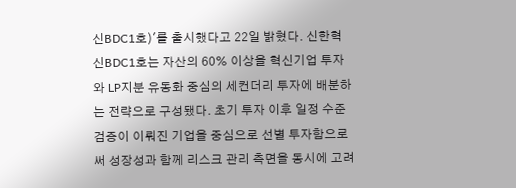신BDC1호)'를 출시했다고 22일 밝혔다. 신한혁신BDC1호는 자산의 60% 이상을 혁신기업 투자와 LP지분 유동화 중심의 세컨더리 투자에 배분하는 전략으로 구성됐다. 초기 투자 이후 일정 수준 검증이 이뤄진 기업을 중심으로 선별 투자함으로써 성장성과 함께 리스크 관리 측면을 동시에 고려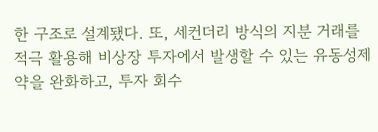한 구조로 설계됐다. 또, 세컨더리 방식의 지분 거래를 적극 활용해 비상장 투자에서 발생할 수 있는 유동성제약을 완화하고, 투자 회수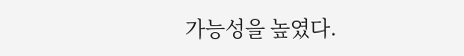가능성을 높였다.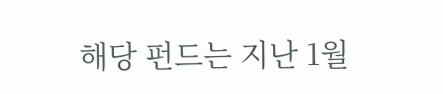해당 펀드는 지난 1월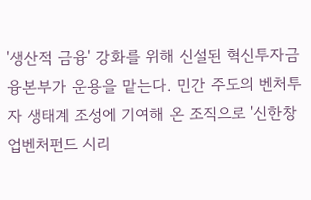'생산적 금융' 강화를 위해 신설된 혁신투자금융본부가 운용을 맡는다. 민간 주도의 벤처투자 생태계 조성에 기여해 온 조직으로 '신한창업벤처펀드 시리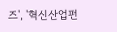즈', '혁신산업펀